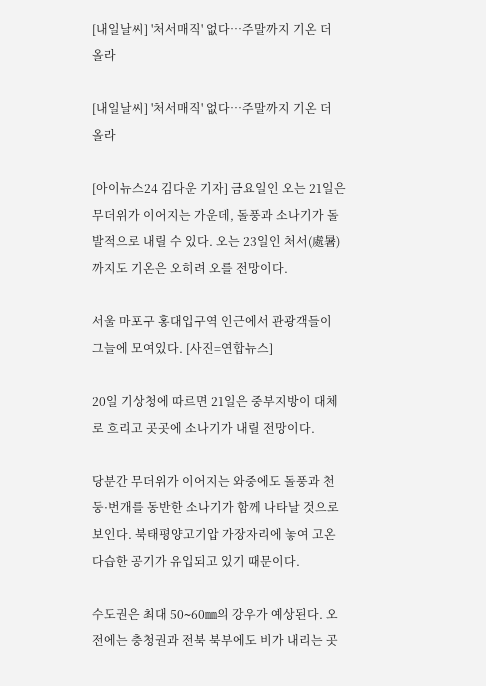[내일날씨] '처서매직' 없다…주말까지 기온 더 올라

[내일날씨] '처서매직' 없다…주말까지 기온 더 올라

[아이뉴스24 김다운 기자] 금요일인 오는 21일은 무더위가 이어지는 가운데, 돌풍과 소나기가 돌발적으로 내릴 수 있다. 오는 23일인 처서(處暑)까지도 기온은 오히려 오를 전망이다.

서울 마포구 홍대입구역 인근에서 관광객들이 그늘에 모여있다. [사진=연합뉴스]

20일 기상청에 따르면 21일은 중부지방이 대체로 흐리고 곳곳에 소나기가 내릴 전망이다.

당분간 무더위가 이어지는 와중에도 돌풍과 천둥·번개를 동반한 소나기가 함께 나타날 것으로 보인다. 북태평양고기압 가장자리에 놓여 고온다습한 공기가 유입되고 있기 때문이다.

수도권은 최대 50∼60㎜의 강우가 예상된다. 오전에는 충청권과 전북 북부에도 비가 내리는 곳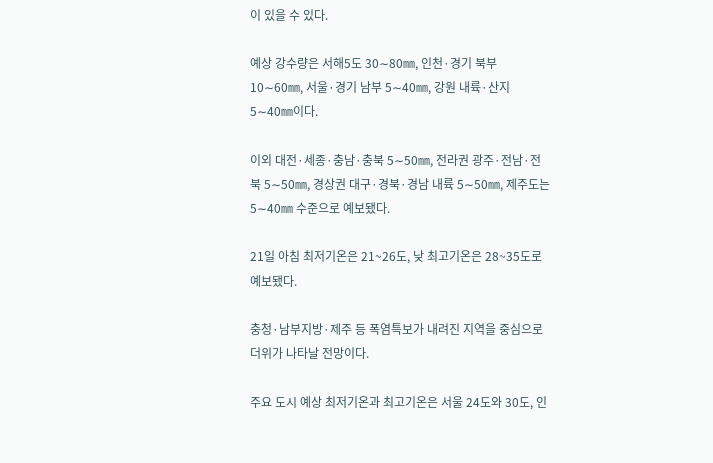이 있을 수 있다.

예상 강수량은 서해5도 30∼80㎜, 인천·경기 북부 10∼60㎜, 서울·경기 남부 5∼40㎜, 강원 내륙·산지 5∼40㎜이다.

이외 대전·세종·충남·충북 5∼50㎜, 전라권 광주·전남·전북 5∼50㎜, 경상권 대구·경북·경남 내륙 5∼50㎜, 제주도는 5∼40㎜ 수준으로 예보됐다.

21일 아침 최저기온은 21~26도, 낮 최고기온은 28~35도로 예보됐다.

충청·남부지방·제주 등 폭염특보가 내려진 지역을 중심으로 더위가 나타날 전망이다.

주요 도시 예상 최저기온과 최고기온은 서울 24도와 30도, 인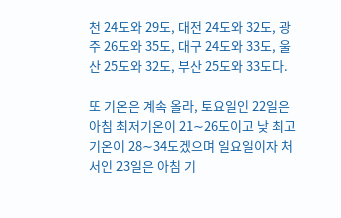천 24도와 29도, 대전 24도와 32도, 광주 26도와 35도, 대구 24도와 33도, 울산 25도와 32도, 부산 25도와 33도다.

또 기온은 계속 올라, 토요일인 22일은 아침 최저기온이 21∼26도이고 낮 최고기온이 28∼34도겠으며 일요일이자 처서인 23일은 아침 기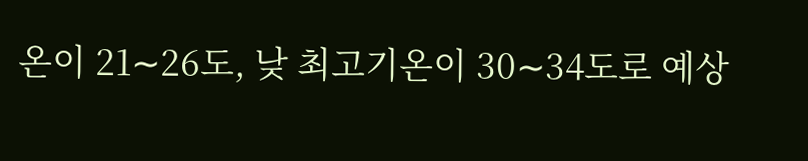온이 21∼26도, 낮 최고기온이 30∼34도로 예상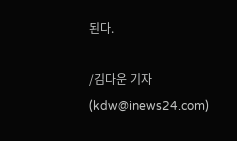된다.

/김다운 기자(kdw@inews24.com)